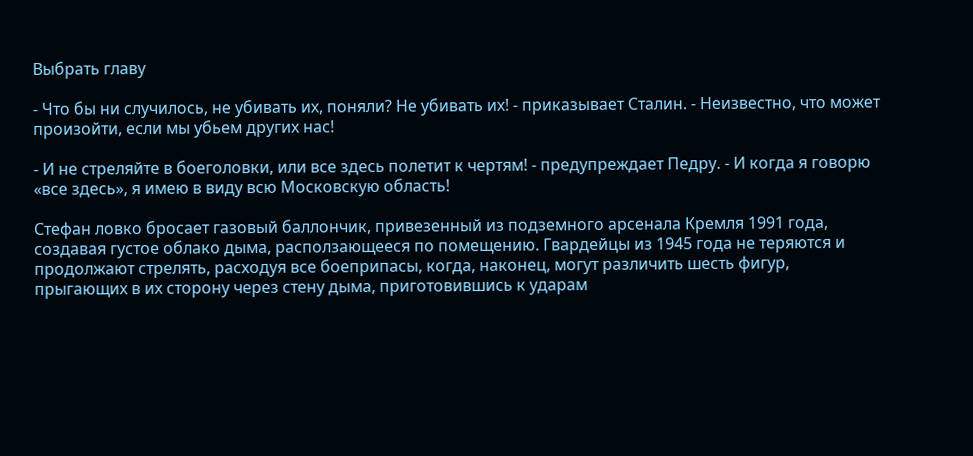Выбрать главу

- Что бы ни случилось, не убивать их, поняли? Не убивать их! - приказывает Сталин. - Неизвестно, что может произойти, если мы убьем других нас!

- И не стреляйте в боеголовки, или все здесь полетит к чертям! - предупреждает Педру. - И когда я говорю «все здесь», я имею в виду всю Московскую область!

Стефан ловко бросает газовый баллончик, привезенный из подземного арсенала Кремля 1991 года, создавая густое облако дыма, расползающееся по помещению. Гвардейцы из 1945 года не теряются и продолжают стрелять, расходуя все боеприпасы, когда, наконец, могут различить шесть фигур, прыгающих в их сторону через стену дыма, приготовившись к ударам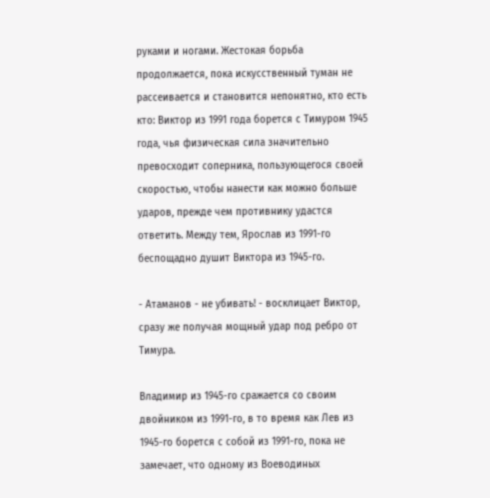руками и ногами. Жестокая борьба продолжается, пока искусственный туман не рассеивается и становится непонятно, кто есть кто: Виктор из 1991 года борется с Тимуром 1945 года, чья физическая сила значительно превосходит соперника, пользующегося своей скоростью, чтобы нанести как можно больше ударов, прежде чем противнику удастся ответить. Между тем, Ярослав из 1991-го беспощадно душит Виктора из 1945-го.

- Атаманов - не убивать! - восклицает Виктор, сразу же получая мощный удар под ребро от Тимура.

Владимир из 1945-го сражается со своим двойником из 1991-го, в то время как Лев из 1945-го борется с собой из 1991-го, пока не замечает, что одному из Воеводиных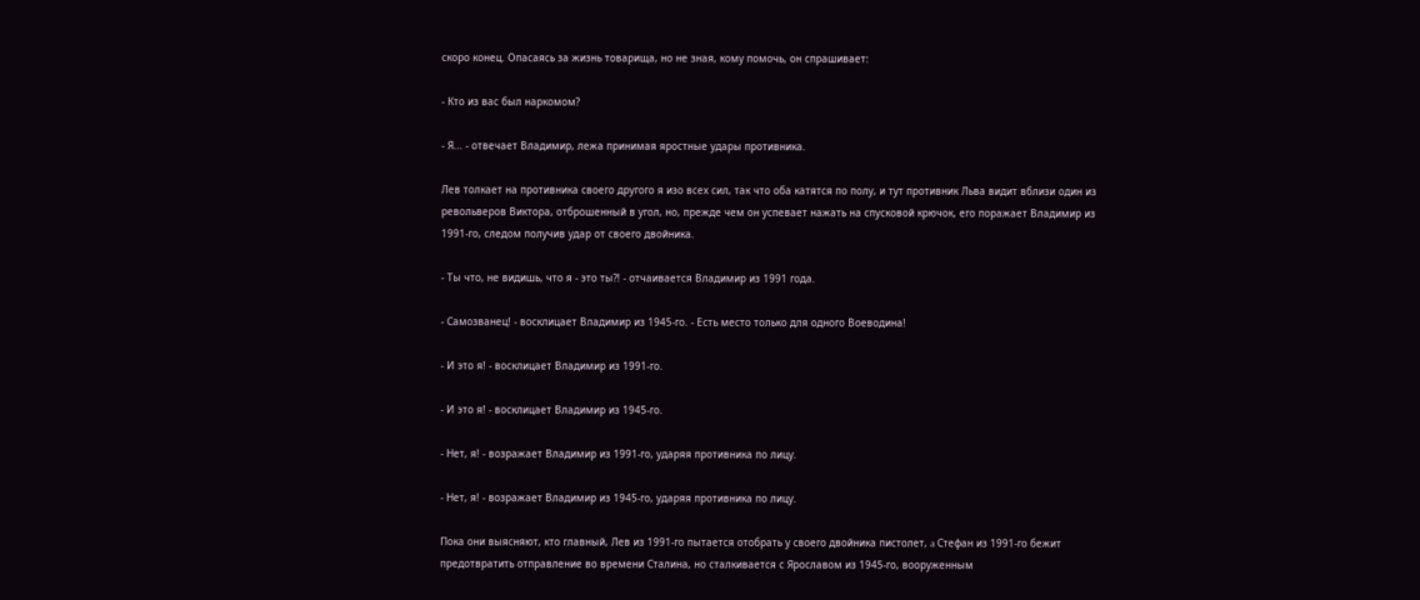скоро конец. Опасаясь за жизнь товарища, но не зная, кому помочь, он спрашивает:

- Кто из вас был наркомом?

- Я... - отвечает Владимир, лежа принимая яростные удары противника.

Лев толкает на противника своего другого я изо всех сил, так что оба катятся по полу, и тут противник Льва видит вблизи один из револьверов Виктора, отброшенный в угол, но, прежде чем он успевает нажать на спусковой крючок, его поражает Владимир из 1991-го, следом получив удар от своего двойника.

- Ты что, не видишь, что я - это ты?! - отчаивается Владимир из 1991 года.

- Самозванец! - восклицает Владимир из 1945-го. - Есть место только для одного Воеводина!

- И это я! - восклицает Владимир из 1991-го.

- И это я! - восклицает Владимир из 1945-го.

- Нет, я! - возражает Владимир из 1991-го, ударяя противника по лицу.

- Нет, я! - возражает Владимир из 1945-го, ударяя противника по лицу.

Пока они выясняют, кто главный, Лев из 1991-го пытается отобрать у своего двойника пистолет, a Стефан из 1991-го бежит предотвратить отправление во времени Сталина, но сталкивается с Ярославом из 1945-го, вооруженным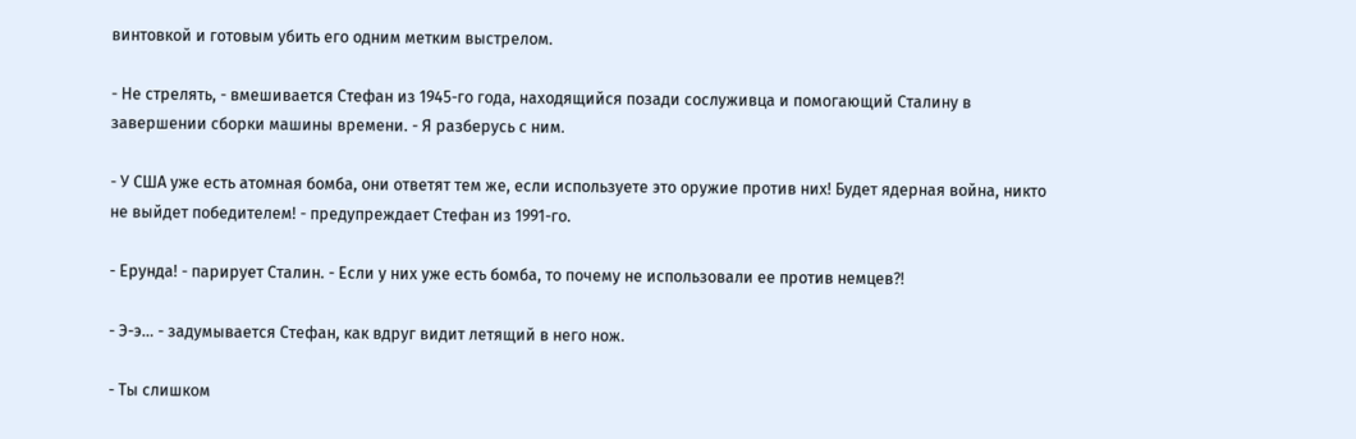винтовкой и готовым убить его одним метким выстрелом.

- Не стрелять, - вмешивается Стефан из 1945-го года, находящийся позади сослуживца и помогающий Сталину в завершении сборки машины времени. - Я разберусь с ним.

- У США уже есть атомная бомба, они ответят тем же, если используете это оружие против них! Будет ядерная война, никто не выйдет победителем! - предупреждает Стефан из 1991-го.

- Ерунда! - парирует Сталин. - Если у них уже есть бомба, то почему не использовали ее против немцев?!

- Э-э... - задумывается Стефан, как вдруг видит летящий в него нож.

- Ты слишком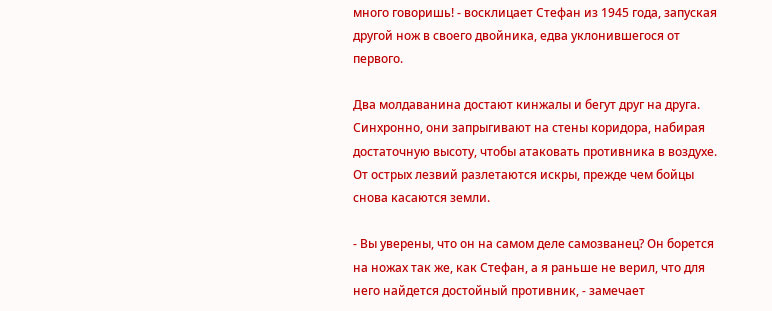много говоришь! - восклицает Стефан из 1945 года, запуская другой нож в своего двойника, едва уклонившегося от первого.

Два молдаванина достают кинжалы и бегут друг на друга. Синхронно, они запрыгивают на стены коридора, набирая достаточную высоту, чтобы атаковать противника в воздухе. От острых лезвий разлетаются искры, прежде чем бойцы снова касаются земли.

- Вы уверены, что он на самом деле самозванец? Он борется на ножах так же, как Стефан, а я раньше не верил, что для него найдется достойный противник, - замечает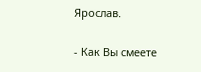Ярослав.

- Как Вы смеете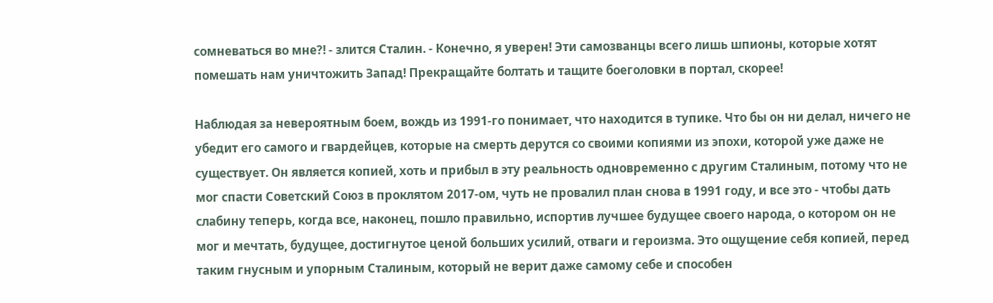сомневаться во мне?! - злится Сталин. - Конечно, я уверен! Эти самозванцы всего лишь шпионы, которые хотят помешать нам уничтожить Запад! Прекращайте болтать и тащите боеголовки в портал, скорее!

Наблюдая за невероятным боем, вождь из 1991-го понимает, что находится в тупике. Что бы он ни делал, ничего не убедит его самого и гвардейцев, которые на смерть дерутся со своими копиями из эпохи, которой уже даже не существует. Он является копией, хоть и прибыл в эту реальность одновременно с другим Сталиным, потому что не мог спасти Советский Союз в проклятом 2017-ом, чуть не провалил план снова в 1991 году, и все это - чтобы дать слабину теперь, когда все, наконец, пошло правильно, испортив лучшее будущее своего народа, о котором он не мог и мечтать, будущее, достигнутое ценой больших усилий, отваги и героизма. Это ощущение себя копией, перед таким гнусным и упорным Сталиным, который не верит даже самому себе и способен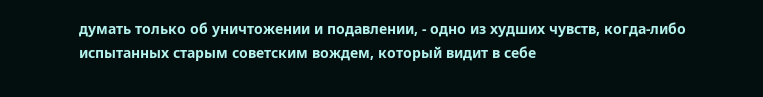думать только об уничтожении и подавлении, - одно из худших чувств, когда-либо испытанных старым советским вождем, который видит в себе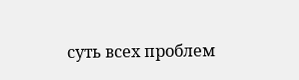суть всех проблем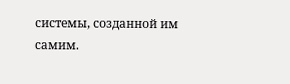системы, созданной им самим.